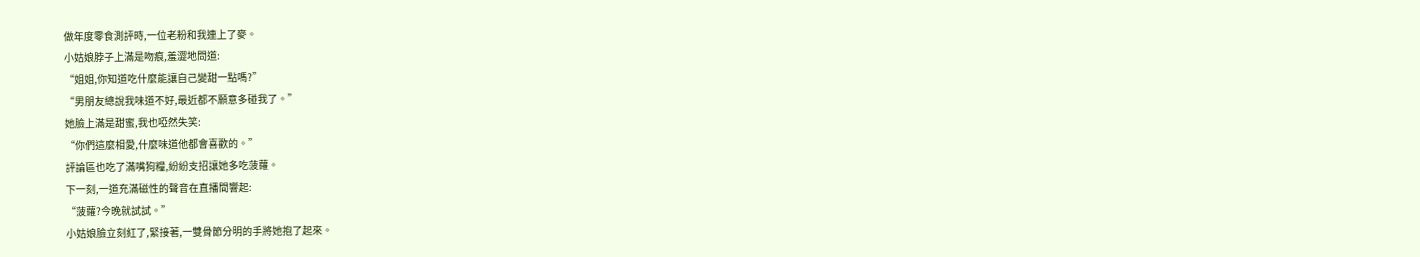做年度零食測評時,一位老粉和我連上了麥。
小姑娘脖子上滿是吻痕,羞澀地問道:
“姐姐,你知道吃什麼能讓自己變甜一點嗎?”
“男朋友總說我味道不好,最近都不願意多碰我了。”
她臉上滿是甜蜜,我也啞然失笑:
“你們這麼相愛,什麼味道他都會喜歡的。”
評論區也吃了滿嘴狗糧,紛紛支招讓她多吃菠蘿。
下一刻,一道充滿磁性的聲音在直播間響起:
“菠蘿?今晚就試試。”
小姑娘臉立刻紅了,緊接著,一雙骨節分明的手將她抱了起來。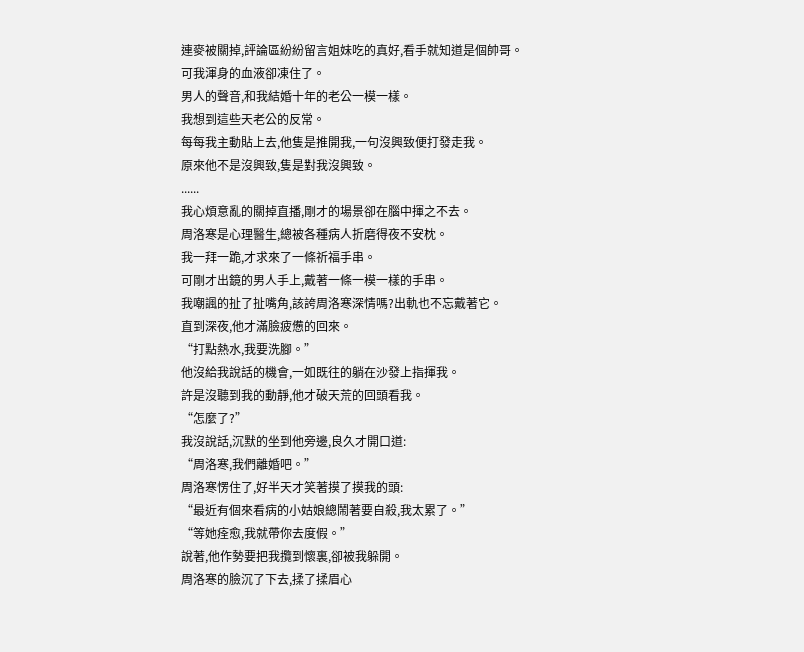連麥被關掉,評論區紛紛留言姐妹吃的真好,看手就知道是個帥哥。
可我渾身的血液卻凍住了。
男人的聲音,和我結婚十年的老公一模一樣。
我想到這些天老公的反常。
每每我主動貼上去,他隻是推開我,一句沒興致便打發走我。
原來他不是沒興致,隻是對我沒興致。
......
我心煩意亂的關掉直播,剛才的場景卻在腦中揮之不去。
周洛寒是心理醫生,總被各種病人折磨得夜不安枕。
我一拜一跪,才求來了一條祈福手串。
可剛才出鏡的男人手上,戴著一條一模一樣的手串。
我嘲諷的扯了扯嘴角,該誇周洛寒深情嗎?出軌也不忘戴著它。
直到深夜,他才滿臉疲憊的回來。
“打點熱水,我要洗腳。”
他沒給我說話的機會,一如既往的躺在沙發上指揮我。
許是沒聽到我的動靜,他才破天荒的回頭看我。
“怎麼了?”
我沒說話,沉默的坐到他旁邊,良久才開口道:
“周洛寒,我們離婚吧。”
周洛寒愣住了,好半天才笑著摸了摸我的頭:
“最近有個來看病的小姑娘總鬧著要自殺,我太累了。”
“等她痊愈,我就帶你去度假。”
說著,他作勢要把我攬到懷裏,卻被我躲開。
周洛寒的臉沉了下去,揉了揉眉心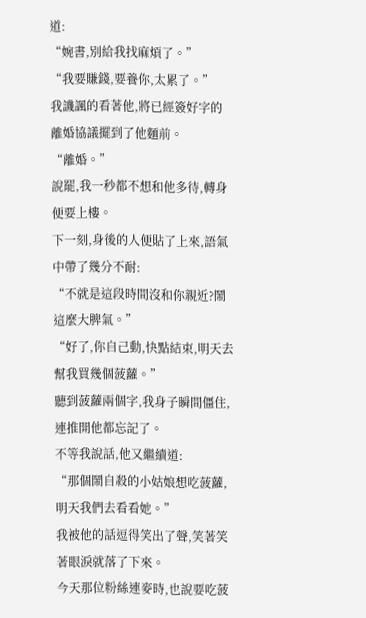道:
“婉書,別給我找麻煩了。”
“我要賺錢,要養你,太累了。”
我譏諷的看著他,將已經簽好字的離婚協議擺到了他麵前。
“離婚。”
說罷,我一秒都不想和他多待,轉身便要上樓。
下一刻,身後的人便貼了上來,語氣中帶了幾分不耐:
“不就是這段時間沒和你親近?鬧這麼大脾氣。”
“好了,你自己動,快點結束,明天去幫我買幾個菠蘿。”
聽到菠蘿兩個字,我身子瞬間僵住,連推開他都忘記了。
不等我說話,他又繼續道:
“那個鬧自殺的小姑娘想吃菠蘿,明天我們去看看她。”
我被他的話逗得笑出了聲,笑著笑著眼淚就落了下來。
今天那位粉絲連麥時,也說要吃菠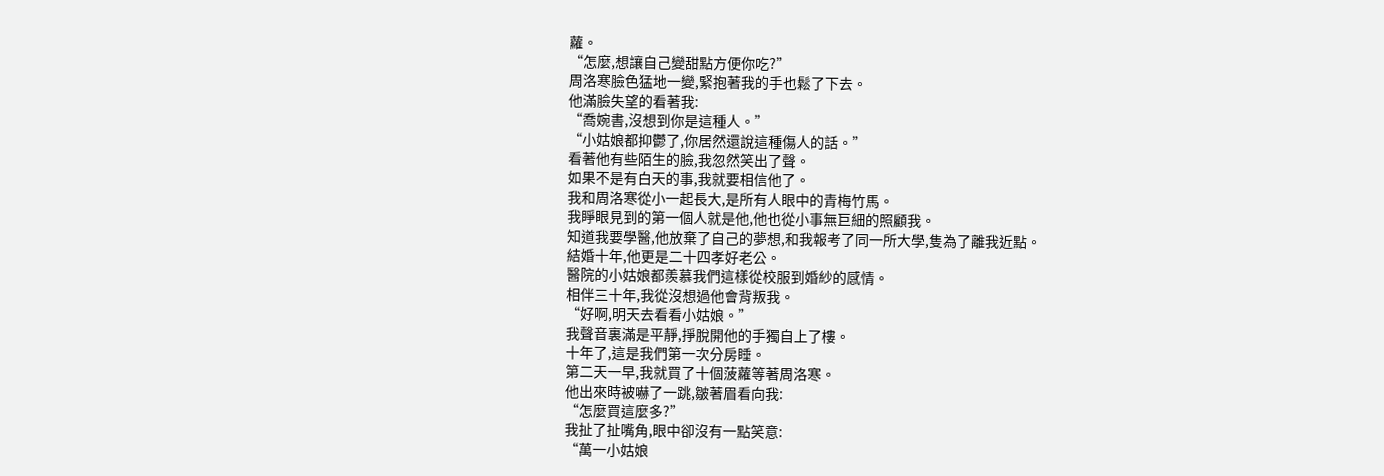蘿。
“怎麼,想讓自己變甜點方便你吃?”
周洛寒臉色猛地一變,緊抱著我的手也鬆了下去。
他滿臉失望的看著我:
“喬婉書,沒想到你是這種人。”
“小姑娘都抑鬱了,你居然還說這種傷人的話。”
看著他有些陌生的臉,我忽然笑出了聲。
如果不是有白天的事,我就要相信他了。
我和周洛寒從小一起長大,是所有人眼中的青梅竹馬。
我睜眼見到的第一個人就是他,他也從小事無巨細的照顧我。
知道我要學醫,他放棄了自己的夢想,和我報考了同一所大學,隻為了離我近點。
結婚十年,他更是二十四孝好老公。
醫院的小姑娘都羨慕我們這樣從校服到婚紗的感情。
相伴三十年,我從沒想過他會背叛我。
“好啊,明天去看看小姑娘。”
我聲音裏滿是平靜,掙脫開他的手獨自上了樓。
十年了,這是我們第一次分房睡。
第二天一早,我就買了十個菠蘿等著周洛寒。
他出來時被嚇了一跳,皺著眉看向我:
“怎麼買這麼多?”
我扯了扯嘴角,眼中卻沒有一點笑意:
“萬一小姑娘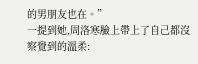的男朋友也在。”
一提到她,周洛寒臉上帶上了自己都沒察覺到的溫柔: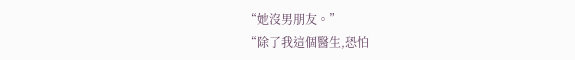“她沒男朋友。”
“除了我這個醫生,恐怕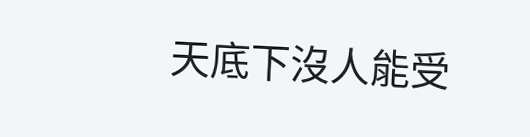天底下沒人能受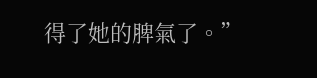得了她的脾氣了。”